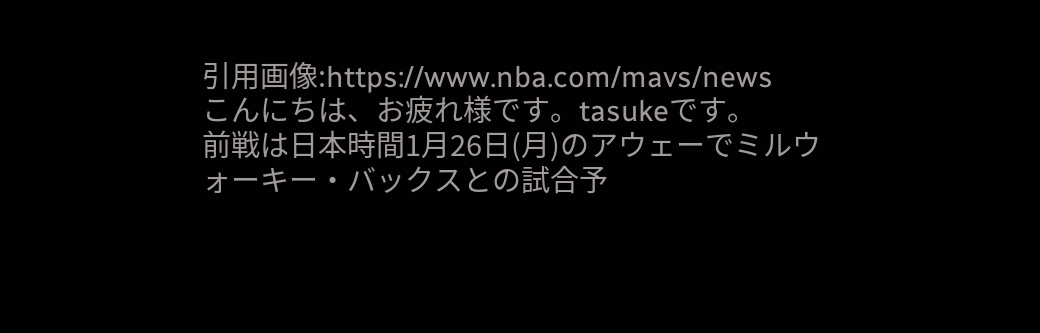引用画像:https://www.nba.com/mavs/news
こんにちは、お疲れ様です。tasukeです。
前戦は日本時間1月26日(月)のアウェーでミルウォーキー・バックスとの試合予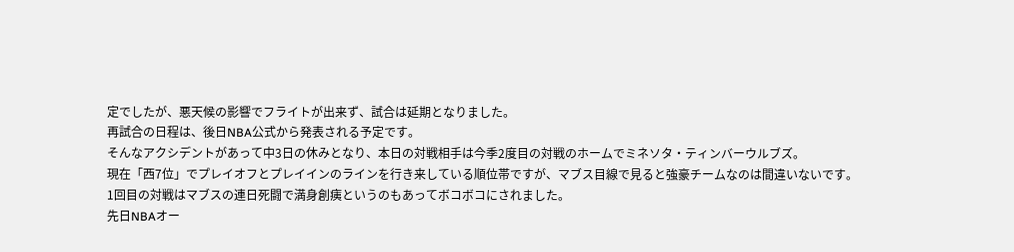定でしたが、悪天候の影響でフライトが出来ず、試合は延期となりました。
再試合の日程は、後日NBA公式から発表される予定です。
そんなアクシデントがあって中3日の休みとなり、本日の対戦相手は今季2度目の対戦のホームでミネソタ・ティンバーウルブズ。
現在「西7位」でプレイオフとプレイインのラインを行き来している順位帯ですが、マブス目線で見ると強豪チームなのは間違いないです。
1回目の対戦はマブスの連日死闘で満身創痍というのもあってボコボコにされました。
先日NBAオー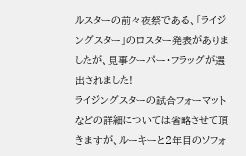ルスターの前々夜祭である、「ライジングスター」のロスター発表がありましたが、見事クーパー・フラッグが選出されました!
ライジングスターの試合フォーマットなどの詳細については省略させて頂きますが、ルーキーと2年目のソフォ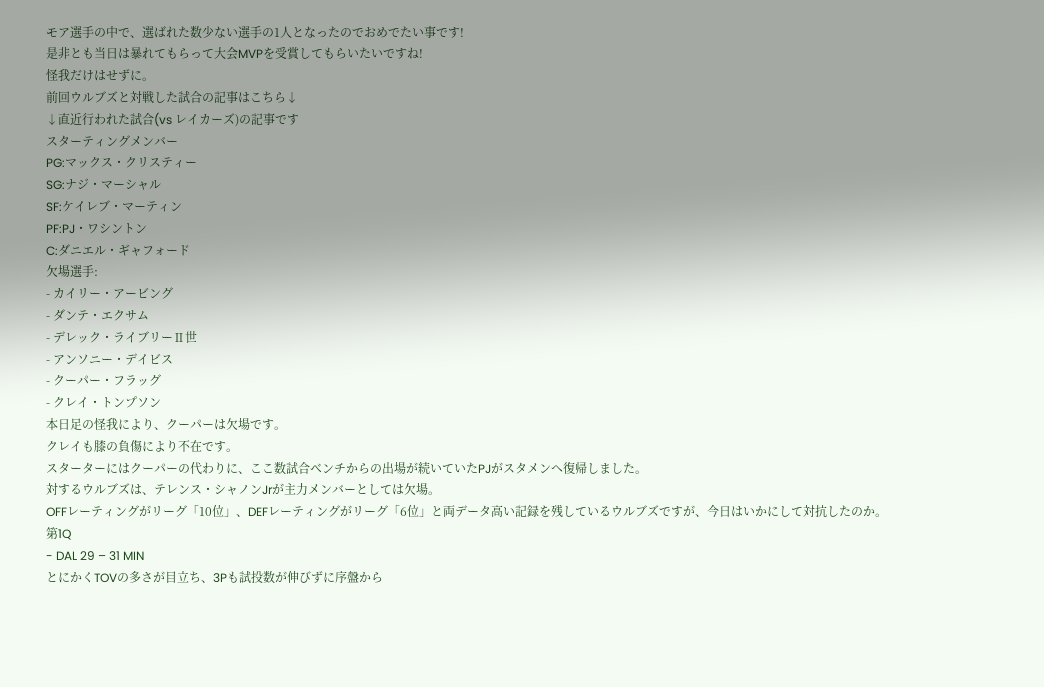モア選手の中で、選ばれた数少ない選手の1人となったのでおめでたい事です!
是非とも当日は暴れてもらって大会MVPを受賞してもらいたいですね!
怪我だけはせずに。
前回ウルブズと対戦した試合の記事はこちら↓
↓直近行われた試合(vs レイカーズ)の記事です
スターティングメンバー
PG:マックス・クリスティー
SG:ナジ・マーシャル
SF:ケイレブ・マーティン
PF:PJ・ワシントン
C:ダニエル・ギャフォード
欠場選手:
- カイリー・アービング
- ダンテ・エクサム
- デレック・ライブリーⅡ世
- アンソニー・デイビス
- クーパー・フラッグ
- クレイ・トンプソン
本日足の怪我により、クーパーは欠場です。
クレイも膝の負傷により不在です。
スターターにはクーパーの代わりに、ここ数試合ベンチからの出場が続いていたPJがスタメンへ復帰しました。
対するウルブズは、テレンス・シャノンJrが主力メンバーとしては欠場。
OFFレーティングがリーグ「10位」、DEFレーティングがリーグ「6位」と両データ高い記録を残しているウルブズですが、今日はいかにして対抗したのか。
第1Q
- DAL 29 – 31 MIN
とにかくTOVの多さが目立ち、3Pも試投数が伸びずに序盤から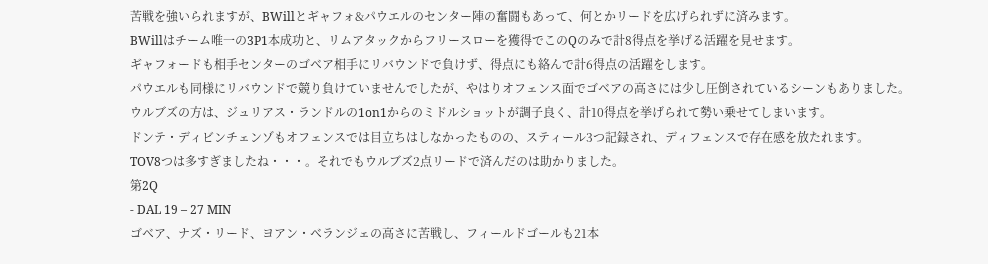苦戦を強いられますが、BWillとギャフォ&パウエルのセンター陣の奮闘もあって、何とかリードを広げられずに済みます。
BWillはチーム唯一の3P1本成功と、リムアタックからフリースローを獲得でこのQのみで計8得点を挙げる活躍を見せます。
ギャフォードも相手センターのゴベア相手にリバウンドで負けず、得点にも絡んで計6得点の活躍をします。
パウエルも同様にリバウンドで競り負けていませんでしたが、やはりオフェンス面でゴベアの高さには少し圧倒されているシーンもありました。
ウルブズの方は、ジュリアス・ランドルの1on1からのミドルショットが調子良く、計10得点を挙げられて勢い乗せてしまいます。
ドンテ・ディビンチェンゾもオフェンスでは目立ちはしなかったものの、スティール3つ記録され、ディフェンスで存在感を放たれます。
TOV8つは多すぎましたね・・・。それでもウルブズ2点リードで済んだのは助かりました。
第2Q
- DAL 19 – 27 MIN
ゴベア、ナズ・リード、ヨアン・ベランジェの高さに苦戦し、フィールドゴールも21本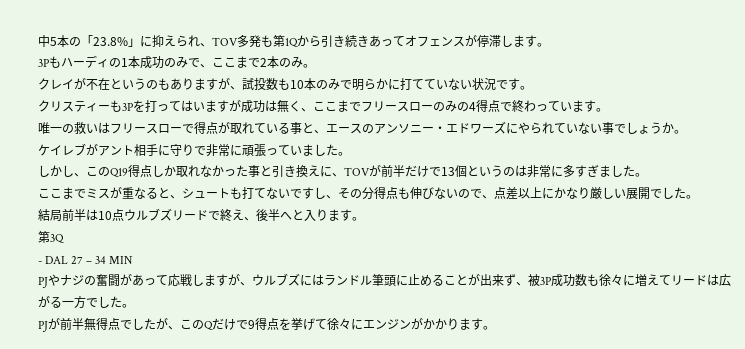中5本の「23.8%」に抑えられ、TOV多発も第1Qから引き続きあってオフェンスが停滞します。
3Pもハーディの1本成功のみで、ここまで2本のみ。
クレイが不在というのもありますが、試投数も10本のみで明らかに打てていない状況です。
クリスティーも3Pを打ってはいますが成功は無く、ここまでフリースローのみの4得点で終わっています。
唯一の救いはフリースローで得点が取れている事と、エースのアンソニー・エドワーズにやられていない事でしょうか。
ケイレブがアント相手に守りで非常に頑張っていました。
しかし、このQ19得点しか取れなかった事と引き換えに、TOVが前半だけで13個というのは非常に多すぎました。
ここまでミスが重なると、シュートも打てないですし、その分得点も伸びないので、点差以上にかなり厳しい展開でした。
結局前半は10点ウルブズリードで終え、後半へと入ります。
第3Q
- DAL 27 – 34 MIN
PJやナジの奮闘があって応戦しますが、ウルブズにはランドル筆頭に止めることが出来ず、被3P成功数も徐々に増えてリードは広がる一方でした。
PJが前半無得点でしたが、このQだけで9得点を挙げて徐々にエンジンがかかります。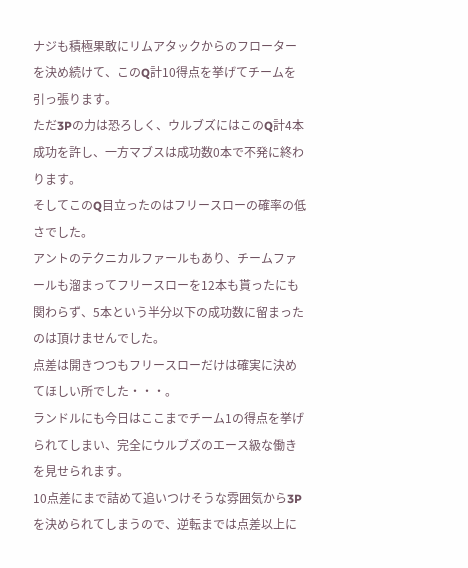ナジも積極果敢にリムアタックからのフローターを決め続けて、このQ計10得点を挙げてチームを引っ張ります。
ただ3Pの力は恐ろしく、ウルブズにはこのQ計4本成功を許し、一方マブスは成功数0本で不発に終わります。
そしてこのQ目立ったのはフリースローの確率の低さでした。
アントのテクニカルファールもあり、チームファールも溜まってフリースローを12本も貰ったにも関わらず、5本という半分以下の成功数に留まったのは頂けませんでした。
点差は開きつつもフリースローだけは確実に決めてほしい所でした・・・。
ランドルにも今日はここまでチーム1の得点を挙げられてしまい、完全にウルブズのエース級な働きを見せられます。
10点差にまで詰めて追いつけそうな雰囲気から3Pを決められてしまうので、逆転までは点差以上に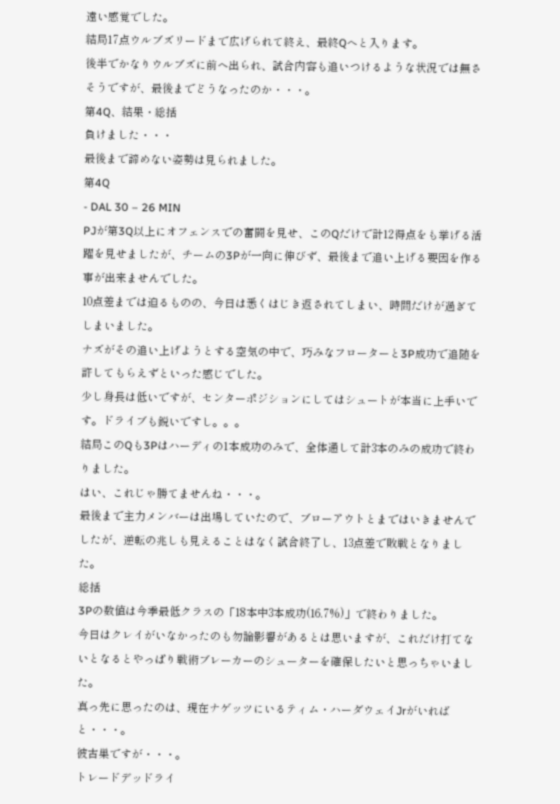遠い感覚でした。
結局17点ウルブズリードまで広げられて終え、最終Qへと入ります。
後半でかなりウルブズに前へ出られ、試合内容も追いつけるような状況では無さそうですが、最後までどうなったのか・・・。
第4Q、結果・総括
負けました・・・
最後まで諦めない姿勢は見られました。
第4Q
- DAL 30 – 26 MIN
PJが第3Q以上にオフェンスでの奮闘を見せ、このQだけで計12得点をも挙げる活躍を見せましたが、チームの3Pが一向に伸びず、最後まで追い上げる要因を作る事が出来ませんでした。
10点差までは迫るものの、今日は悉くはじき返されてしまい、時間だけが過ぎてしまいました。
ナズがその追い上げようとする空気の中で、巧みなフローターと3P成功で追随を許してもらえずといった感じでした。
少し身長は低いですが、センターポジションにしてはシュートが本当に上手いです。ドライブも鋭いですし。。。
結局このQも3Pはハーディの1本成功のみで、全体通して計3本のみの成功で終わりました。
はい、これじゃ勝てませんね・・・。
最後まで主力メンバーは出場していたので、ブローアウトとまではいきませんでしたが、逆転の兆しも見えることはなく試合終了し、13点差で敗戦となりました。
総括
3Pの数値は今季最低クラスの「18本中3本成功(16.7%)」で終わりました。
今日はクレイがいなかったのも勿論影響があるとは思いますが、これだけ打てないとなるとやっぱり戦術ブレーカーのシューターを確保したいと思っちゃいました。
真っ先に思ったのは、現在ナゲッツにいるティム・ハーダウェイJrがいればと・・・。
彼古巣ですが・・・。
トレードデッドライ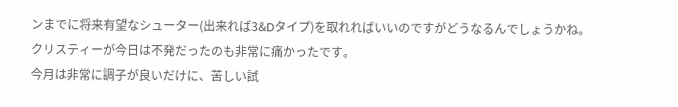ンまでに将来有望なシューター(出来れば3&Dタイプ)を取れればいいのですがどうなるんでしょうかね。
クリスティーが今日は不発だったのも非常に痛かったです。
今月は非常に調子が良いだけに、苦しい試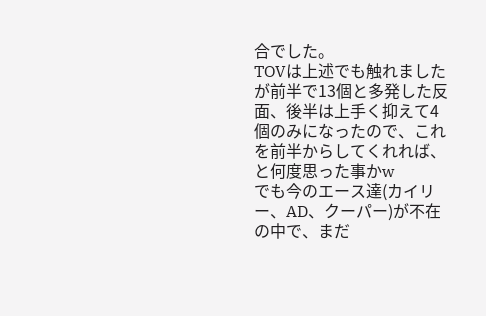合でした。
TOVは上述でも触れましたが前半で13個と多発した反面、後半は上手く抑えて4個のみになったので、これを前半からしてくれれば、と何度思った事かw
でも今のエース達(カイリー、AD、クーパー)が不在の中で、まだ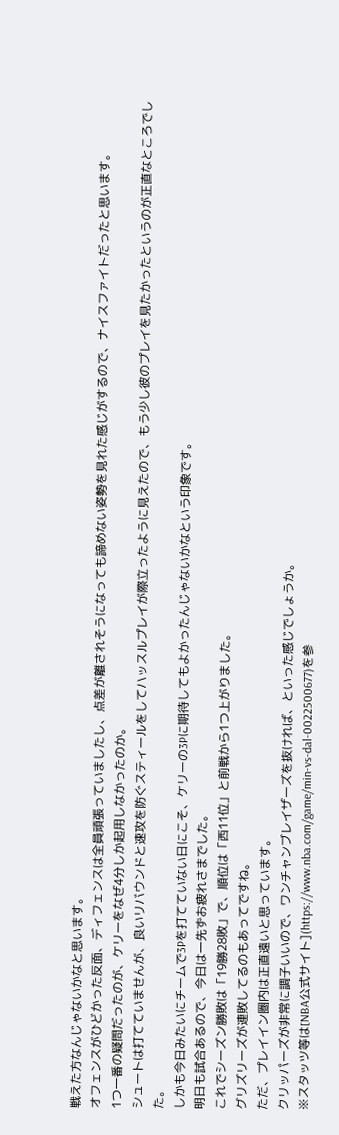戦えた方なんじゃないかなと思います。
オフェンスがひどかった反面、ディフェンスは全員頑張っていましたし、点差が離されそうになっても諦めない姿勢を見れた感じがするので、ナイスファイトだったと思います。
1つ一番の疑問だったのが、ケリーをなぜ4分しか起用しなかったのか。
シュートは打てていませんが、良いリバウンドと速攻を防ぐスティールをしてハッスルプレイが際立ったように見えたので、もう少し彼のプレイを見たかったというのが正直なところでした。
しかも今日みたいにチームで3Pを打てていない日にこそ、ケリーの3Pに期待してもよかったんじゃないかなという印象です。
明日も試合あるので、今日は一先ずお疲れさまでした。
これでシーズン勝敗は「19勝28敗」で、順位は「西11位」と前戦から1つ上がりました。
グリズリーズが連敗してるのもあってですね。
ただ、プレイイン圏内は正直遠いと思っています。
クリッパーズが非常に調子いいので、ワンチャンブレイザーズを抜ければ、といった感じでしょうか。
※スタッツ等は[NBA公式サイト](https://www.nba.com/game/min-vs-dal-0022500677)を参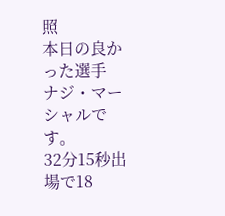照
本日の良かった選手
ナジ・マーシャルです。
32分15秒出場で18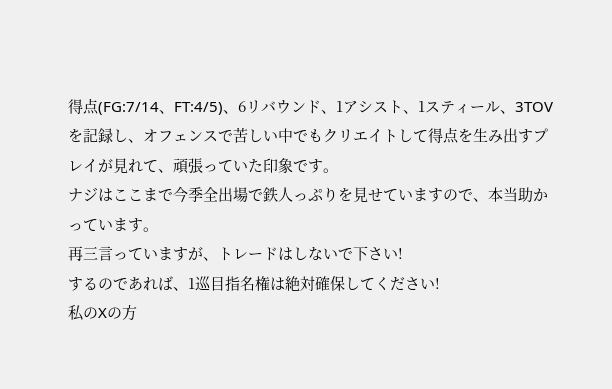得点(FG:7/14、FT:4/5)、6リバウンド、1アシスト、1スティール、3TOVを記録し、オフェンスで苦しい中でもクリエイトして得点を生み出すプレイが見れて、頑張っていた印象です。
ナジはここまで今季全出場で鉄人っぷりを見せていますので、本当助かっています。
再三言っていますが、トレードはしないで下さい!
するのであれば、1巡目指名権は絶対確保してください!
私のXの方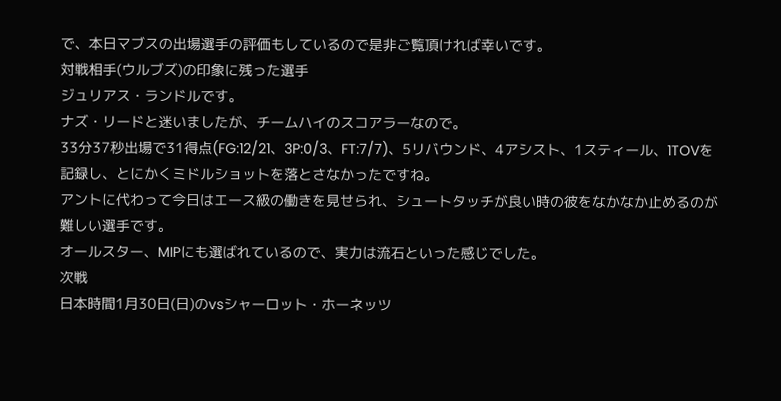で、本日マブスの出場選手の評価もしているので是非ご覧頂ければ幸いです。
対戦相手(ウルブズ)の印象に残った選手
ジュリアス・ランドルです。
ナズ・リードと迷いましたが、チームハイのスコアラーなので。
33分37秒出場で31得点(FG:12/21、3P:0/3、FT:7/7)、5リバウンド、4アシスト、1スティール、1TOVを記録し、とにかくミドルショットを落とさなかったですね。
アントに代わって今日はエース級の働きを見せられ、シュートタッチが良い時の彼をなかなか止めるのが難しい選手です。
オールスター、MIPにも選ばれているので、実力は流石といった感じでした。
次戦
日本時間1月30日(日)のvsシャーロット・ホーネッツ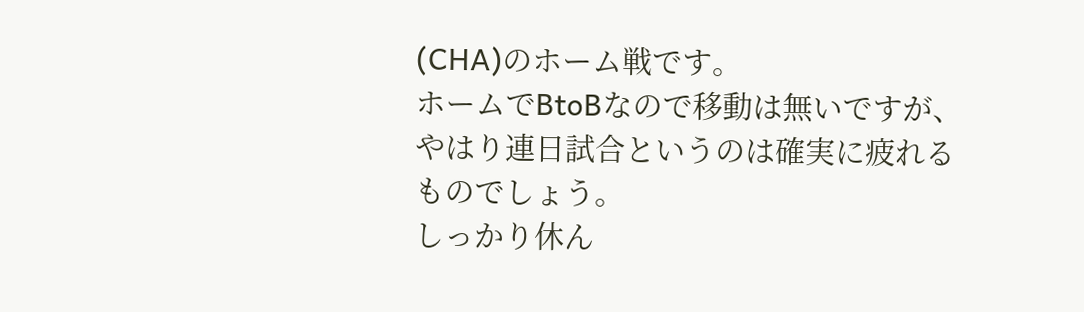(CHA)のホーム戦です。
ホームでBtoBなので移動は無いですが、やはり連日試合というのは確実に疲れるものでしょう。
しっかり休ん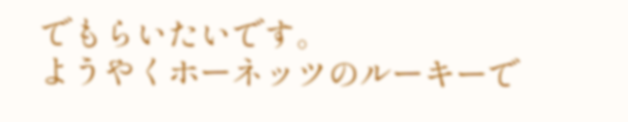でもらいたいです。
ようやくホーネッツのルーキーで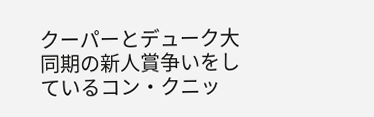クーパーとデューク大同期の新人賞争いをしているコン・クニッ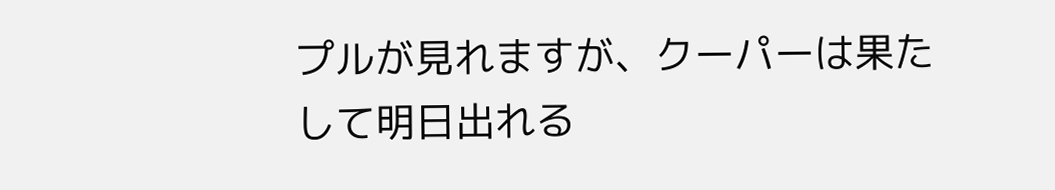プルが見れますが、クーパーは果たして明日出れる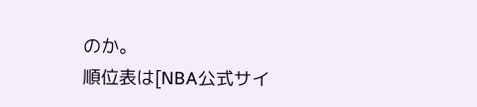のか。
順位表は[NBA公式サイ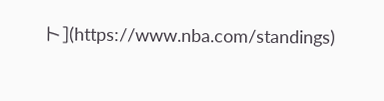ト](https://www.nba.com/standings)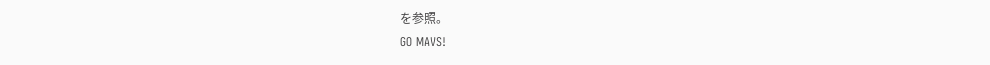を参照。
GO MAVS!